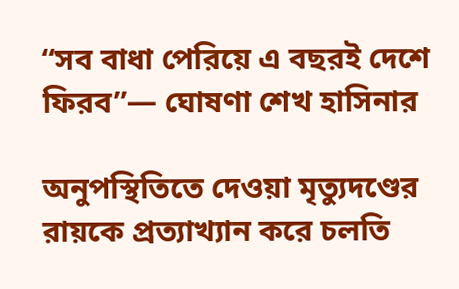“সব বাধা পেরিয়ে এ বছরই দেশে ফিরব”— ঘোষণা শেখ হাসিনার

অনুপস্থিতিতে দেওয়া মৃত্যুদণ্ডের রায়কে প্রত্যাখ্যান করে চলতি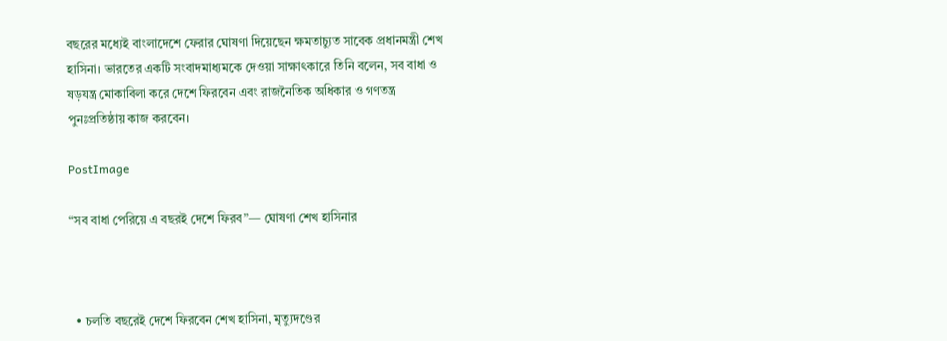বছরের মধ্যেই বাংলাদেশে ফেরার ঘোষণা দিয়েছেন ক্ষমতাচ্যুত সাবেক প্রধানমন্ত্রী শেখ হাসিনা। ভারতের একটি সংবাদমাধ্যমকে দেওয়া সাক্ষাৎকারে তিনি বলেন, সব বাধা ও ষড়যন্ত্র মোকাবিলা করে দেশে ফিরবেন এবং রাজনৈতিক অধিকার ও গণতন্ত্র পুনঃপ্রতিষ্ঠায় কাজ করবেন।

PostImage

“সব বাধা পেরিয়ে এ বছরই দেশে ফিরব”— ঘোষণা শেখ হাসিনার



  • চলতি বছরেই দেশে ফিরবেন শেখ হাসিনা, মৃত্যুদণ্ডের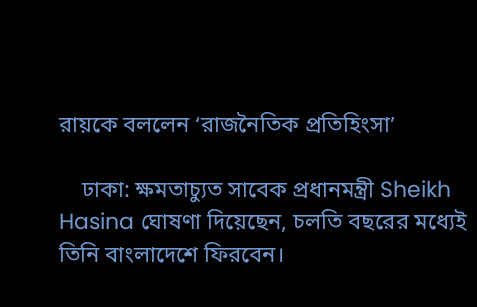রায়কে বললেন ‘রাজনৈতিক প্রতিহিংসা’

    ঢাকা: ক্ষমতাচ্যুত সাবেক প্রধানমন্ত্রী Sheikh Hasina ঘোষণা দিয়েছেন, চলতি বছরের মধ্যেই তিনি বাংলাদেশে ফিরবেন।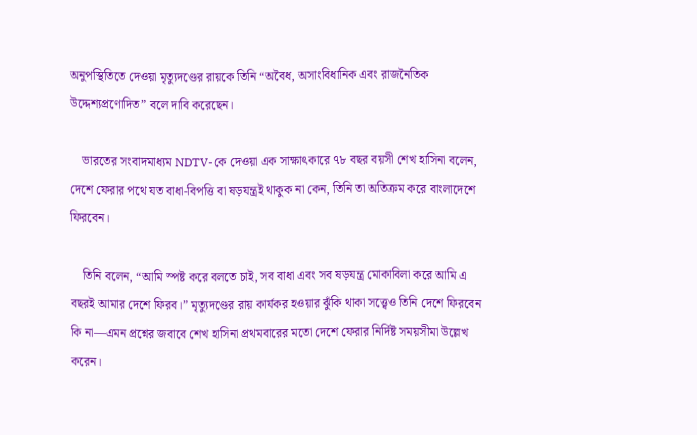অনুপস্থিতিতে দেওয়া মৃত্যুদণ্ডের রায়কে তিনি “অবৈধ, অসাংবিধানিক এবং রাজনৈতিক উদ্দেশ্যপ্রণোদিত” বলে দাবি করেছেন।

    ভারতের সংবাদমাধ্যম NDTV-কে দেওয়া এক সাক্ষাৎকারে ৭৮ বছর বয়সী শেখ হাসিনা বলেন, দেশে ফেরার পথে যত বাধা-বিপত্তি বা ষড়যন্ত্রই থাকুক না কেন, তিনি তা অতিক্রম করে বাংলাদেশে ফিরবেন।

    তিনি বলেন, “আমি স্পষ্ট করে বলতে চাই, সব বাধা এবং সব ষড়যন্ত্র মোকাবিলা করে আমি এ বছরই আমার দেশে ফিরব।” মৃত্যুদণ্ডের রায় কার্যকর হওয়ার ঝুঁকি থাকা সত্ত্বেও তিনি দেশে ফিরবেন কি না—এমন প্রশ্নের জবাবে শেখ হাসিনা প্রথমবারের মতো দেশে ফেরার নির্দিষ্ট সময়সীমা উল্লেখ করেন।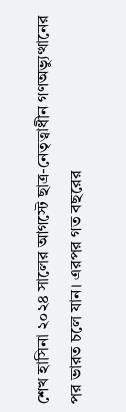শেখ হাসিনা ২০২৪ সালের আগস্টে ছাত্র-নেতৃত্বাধীন গণঅভ্যুত্থানের পর ভারত চলে যান। এরপর গত বছরের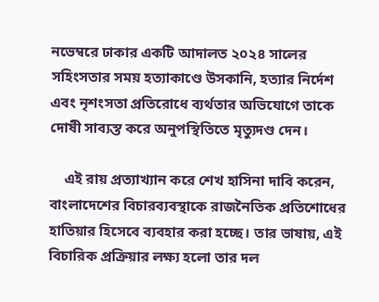নভেম্বরে ঢাকার একটি আদালত ২০২৪ সালের সহিংসতার সময় হত্যাকাণ্ডে উসকানি, হত্যার নির্দেশ এবং নৃশংসতা প্রতিরোধে ব্যর্থতার অভিযোগে তাকে দোষী সাব্যস্ত করে অনুপস্থিতিতে মৃত্যুদণ্ড দেন।

    এই রায় প্রত্যাখ্যান করে শেখ হাসিনা দাবি করেন, বাংলাদেশের বিচারব্যবস্থাকে রাজনৈতিক প্রতিশোধের হাতিয়ার হিসেবে ব্যবহার করা হচ্ছে। তার ভাষায়, এই বিচারিক প্রক্রিয়ার লক্ষ্য হলো তার দল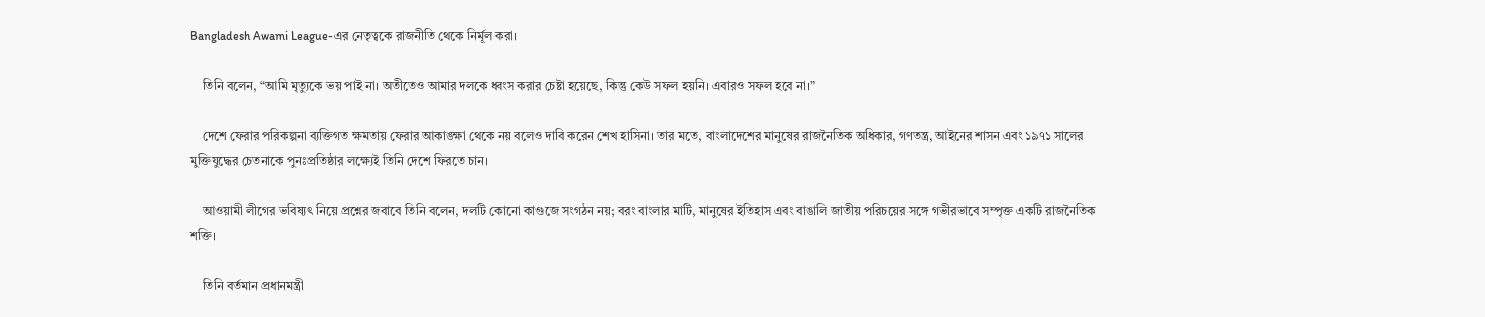Bangladesh Awami League-এর নেতৃত্বকে রাজনীতি থেকে নির্মূল করা।

    তিনি বলেন, “আমি মৃত্যুকে ভয় পাই না। অতীতেও আমার দলকে ধ্বংস করার চেষ্টা হয়েছে, কিন্তু কেউ সফল হয়নি। এবারও সফল হবে না।”

    দেশে ফেরার পরিকল্পনা ব্যক্তিগত ক্ষমতায় ফেরার আকাঙ্ক্ষা থেকে নয় বলেও দাবি করেন শেখ হাসিনা। তার মতে, বাংলাদেশের মানুষের রাজনৈতিক অধিকার, গণতন্ত্র, আইনের শাসন এবং ১৯৭১ সালের মুক্তিযুদ্ধের চেতনাকে পুনঃপ্রতিষ্ঠার লক্ষ্যেই তিনি দেশে ফিরতে চান।

    আওয়ামী লীগের ভবিষ্যৎ নিয়ে প্রশ্নের জবাবে তিনি বলেন, দলটি কোনো কাগুজে সংগঠন নয়; বরং বাংলার মাটি, মানুষের ইতিহাস এবং বাঙালি জাতীয় পরিচয়ের সঙ্গে গভীরভাবে সম্পৃক্ত একটি রাজনৈতিক শক্তি।

    তিনি বর্তমান প্রধানমন্ত্রী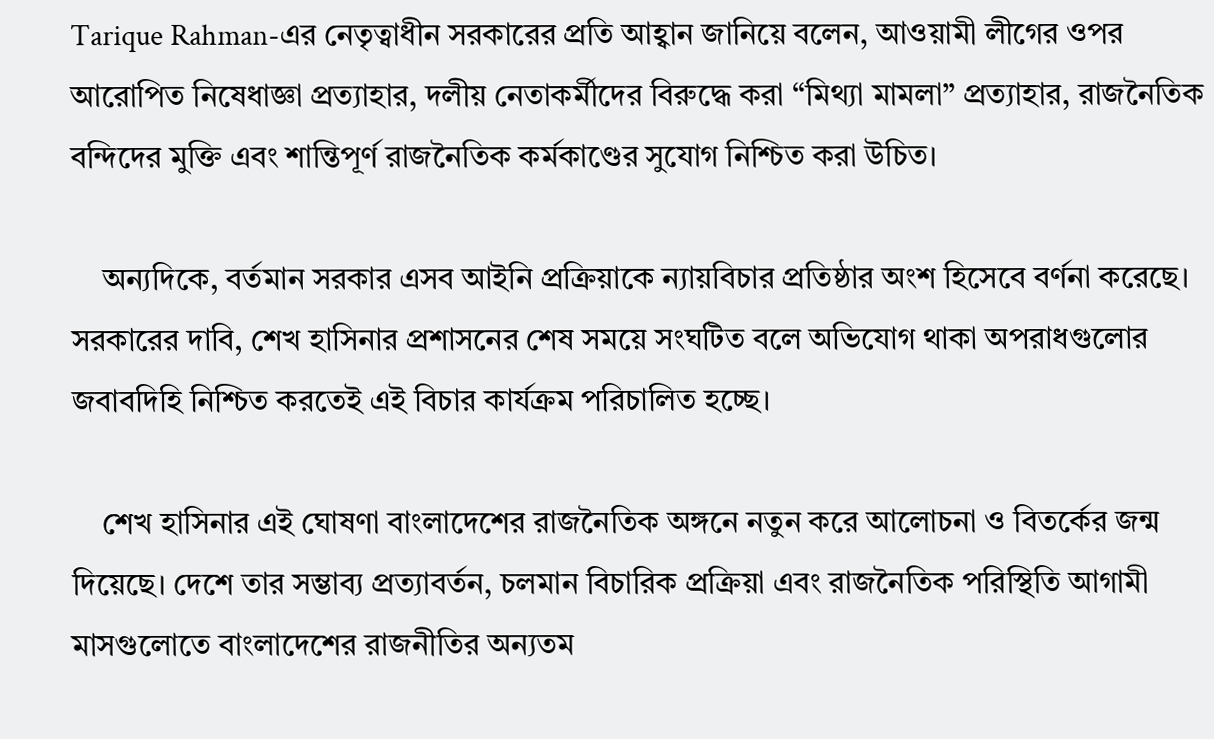Tarique Rahman-এর নেতৃত্বাধীন সরকারের প্রতি আহ্বান জানিয়ে বলেন, আওয়ামী লীগের ওপর আরোপিত নিষেধাজ্ঞা প্রত্যাহার, দলীয় নেতাকর্মীদের বিরুদ্ধে করা “মিথ্যা মামলা” প্রত্যাহার, রাজনৈতিক বন্দিদের মুক্তি এবং শান্তিপূর্ণ রাজনৈতিক কর্মকাণ্ডের সুযোগ নিশ্চিত করা উচিত।

    অন্যদিকে, বর্তমান সরকার এসব আইনি প্রক্রিয়াকে ন্যায়বিচার প্রতিষ্ঠার অংশ হিসেবে বর্ণনা করেছে। সরকারের দাবি, শেখ হাসিনার প্রশাসনের শেষ সময়ে সংঘটিত বলে অভিযোগ থাকা অপরাধগুলোর জবাবদিহি নিশ্চিত করতেই এই বিচার কার্যক্রম পরিচালিত হচ্ছে।

    শেখ হাসিনার এই ঘোষণা বাংলাদেশের রাজনৈতিক অঙ্গনে নতুন করে আলোচনা ও বিতর্কের জন্ম দিয়েছে। দেশে তার সম্ভাব্য প্রত্যাবর্তন, চলমান বিচারিক প্রক্রিয়া এবং রাজনৈতিক পরিস্থিতি আগামী মাসগুলোতে বাংলাদেশের রাজনীতির অন্যতম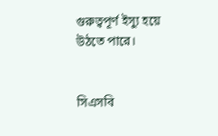গুরুত্বপূর্ণ ইস্যু হয়ে উঠতে পারে।


সিএসবি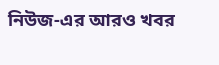নিউজ-এর আরও খবর